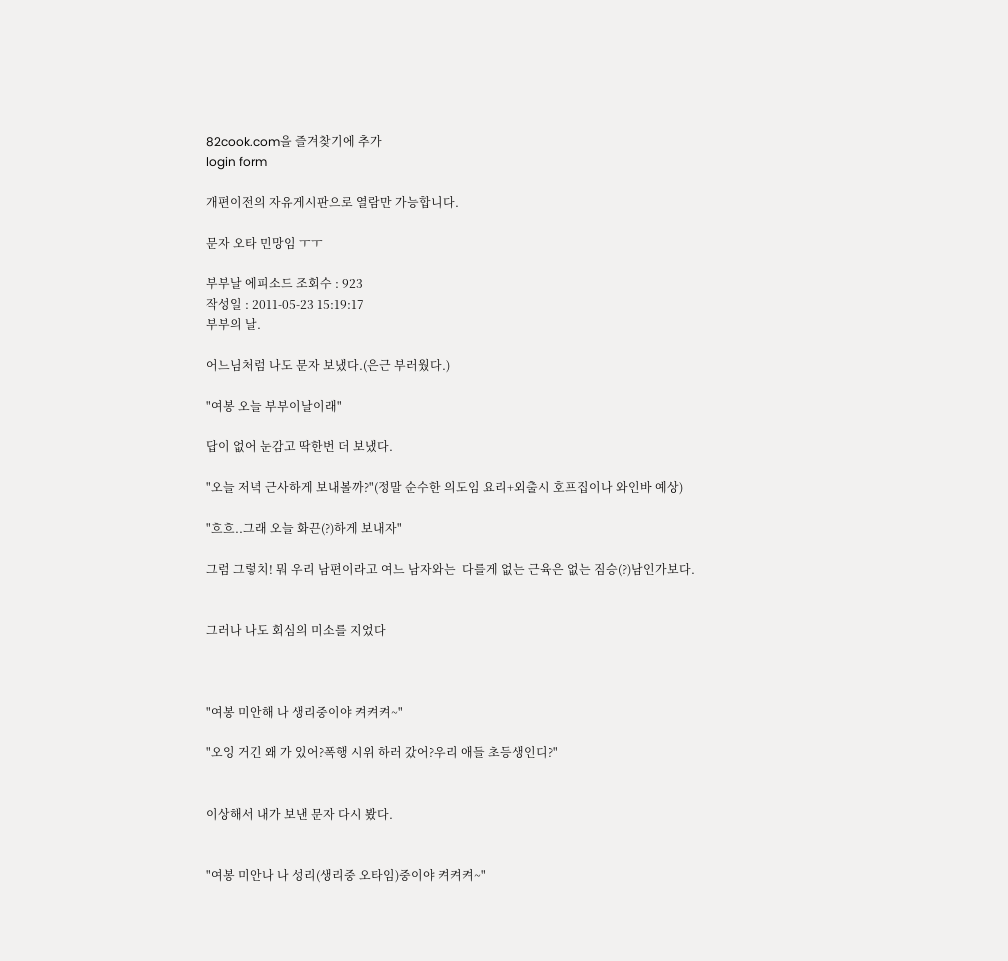82cook.com을 즐겨찾기에 추가
login form

개편이전의 자유게시판으로 열람만 가능합니다.

문자 오타 민망임 ㅜㅜ

부부날 에피소드 조회수 : 923
작성일 : 2011-05-23 15:19:17
부부의 날.

어느님처럼 나도 문자 보냈다.(은근 부러웠다.)

"여봉 오늘 부부이날이래"

답이 없어 눈감고 딱한번 더 보냈다.

"오늘 저녁 근사하게 보내볼까?"(정말 순수한 의도임 요리+외출시 호프집이나 와인바 예상)

"흐흐..그래 오늘 화끈(?)하게 보내자"

그럼 그렇치! 뭐 우리 남편이라고 여느 남자와는  다를게 없는 근육은 없는 짐승(?)남인가보다.


그러나 나도 회심의 미소를 지었다



"여봉 미안해 나 생리중이야 켜켜켜~"

"오잉 거긴 왜 가 있어?폭행 시위 하러 갔어?우리 애들 초등생인디?"


이상해서 내가 보낸 문자 다시 봤다.


"여봉 미안나 나 성리(생리중 오타임)중이야 켜켜켜~"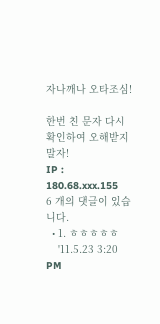자나깨나 오타조심!

한번 친 문자 다시 확인하여 오해받지 말자!
IP : 180.68.xxx.155
6 개의 댓글이 있습니다.
  • 1. ㅎㅎㅎㅎㅎ
    '11.5.23 3:20 PM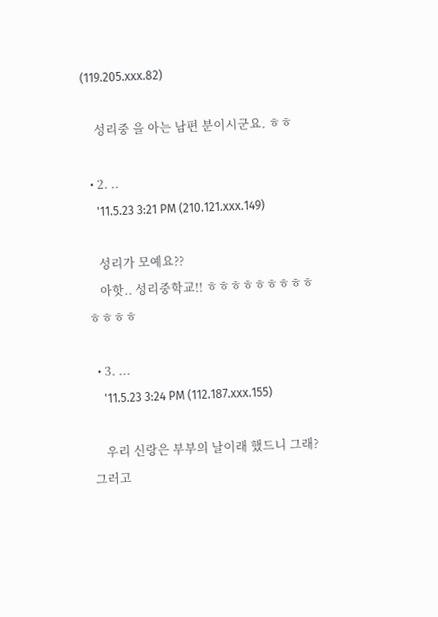(119.205.xxx.82)

    성리중 을 아는 남편 분이시군요. ㅎㅎ

  • 2. ..
    '11.5.23 3:21 PM (210.121.xxx.149)

    성리가 모예요??
    아핫.. 성리중학교!! ㅎㅎㅎㅎㅎㅎㅎㅎㅎㅎㅎㅎㅎ

  • 3. ...
    '11.5.23 3:24 PM (112.187.xxx.155)

    우리 신랑은 부부의 날이래 했드니 그래? 그러고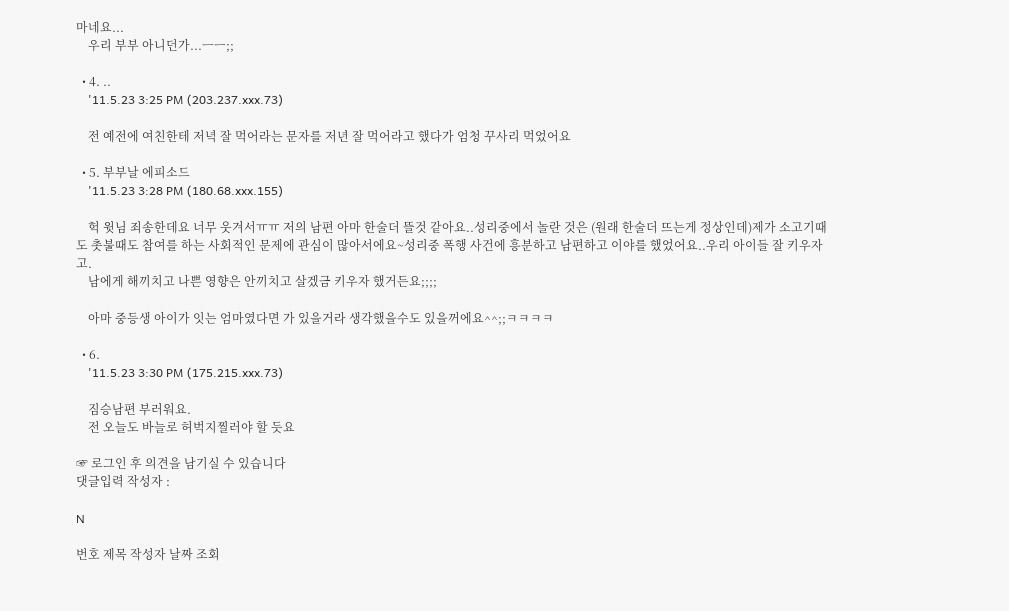마네요...
    우리 부부 아니던가...ㅡㅡ;;

  • 4. ..
    '11.5.23 3:25 PM (203.237.xxx.73)

    전 예전에 여친한테 저녁 잘 먹어라는 문자를 저년 잘 먹어라고 했다가 엄청 꾸사리 먹었어요

  • 5. 부부날 에피소드
    '11.5.23 3:28 PM (180.68.xxx.155)

    헉 윗님 죄송한데요 너무 웃겨서ㅠㅠ 저의 남편 아마 한술더 뜰것 같아요..성리중에서 놀란 것은 (원래 한술더 뜨는게 정상인데)제가 소고기때도 촛불때도 참여를 하는 사회적인 문제에 관심이 많아서에요~성리중 폭행 사건에 흥분하고 남편하고 이야를 했었어요..우리 아이들 잘 키우자고.
    남에게 해끼치고 나쁜 영향은 안끼치고 살겠금 키우자 했거든요;;;;

    아마 중등생 아이가 잇는 엄마였다면 가 있을거라 생각했을수도 있을꺼에요^^;;ㅋㅋㅋㅋ

  • 6.
    '11.5.23 3:30 PM (175.215.xxx.73)

    짐승남편 부러워요.
    전 오늘도 바늘로 허벅지찔러야 할 듯요

☞ 로그인 후 의견을 남기실 수 있습니다
댓글입력 작성자 :

N

번호 제목 작성자 날짜 조회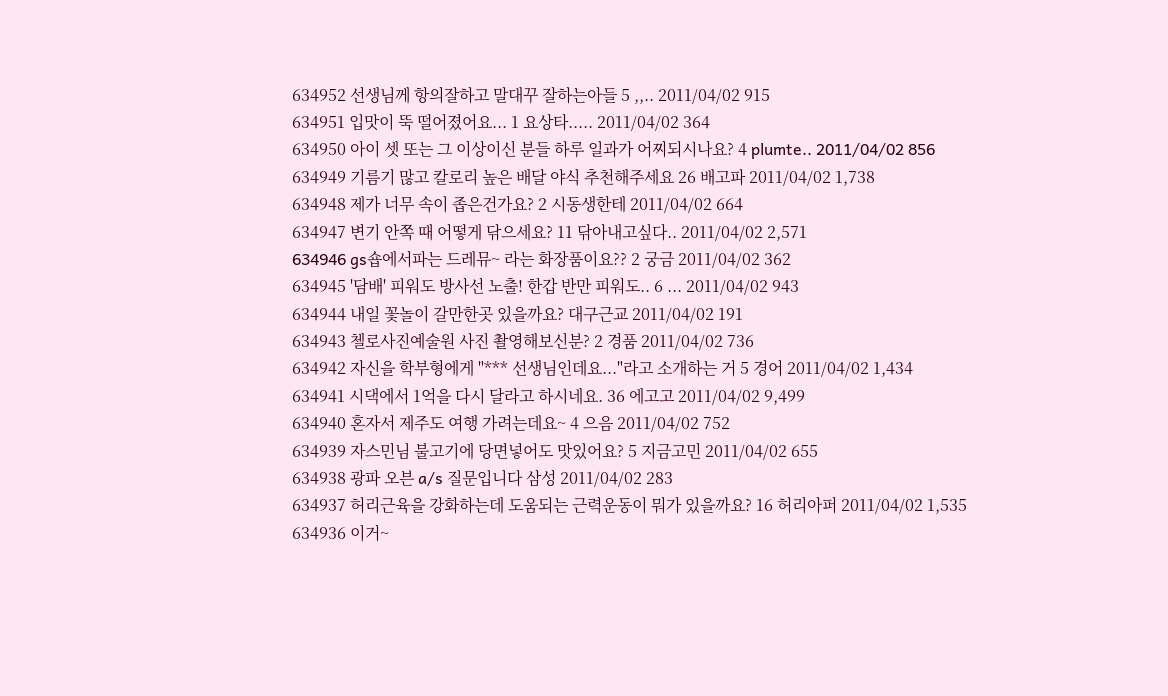634952 선생님께 항의잘하고 말대꾸 잘하는아들 5 ,,.. 2011/04/02 915
634951 입맛이 뚝 떨어졌어요... 1 요상타..... 2011/04/02 364
634950 아이 셋 또는 그 이상이신 분들 하루 일과가 어찌되시나요? 4 plumte.. 2011/04/02 856
634949 기름기 많고 칼로리 높은 배달 야식 추천해주세요 26 배고파 2011/04/02 1,738
634948 제가 너무 속이 좁은건가요? 2 시동생한테 2011/04/02 664
634947 변기 안쪽 때 어떻게 닦으세요? 11 닦아내고싶다.. 2011/04/02 2,571
634946 gs숍에서파는 드레뮤~ 라는 화장품이요?? 2 궁금 2011/04/02 362
634945 '담배' 피워도 방사선 노출! 한갑 반만 피워도.. 6 ... 2011/04/02 943
634944 내일 꽃놀이 갈만한곳 있을까요? 대구근교 2011/04/02 191
634943 첼로사진예술원 사진 촬영해보신분? 2 경품 2011/04/02 736
634942 자신을 학부형에게 "*** 선생님인데요..."라고 소개하는 거 5 경어 2011/04/02 1,434
634941 시댁에서 1억을 다시 달라고 하시네요. 36 에고고 2011/04/02 9,499
634940 혼자서 제주도 여행 가려는데요~ 4 으음 2011/04/02 752
634939 자스민님 불고기에 당면넣어도 맛있어요? 5 지금고민 2011/04/02 655
634938 광파 오븐 a/s 질문입니다 삼성 2011/04/02 283
634937 허리근육을 강화하는데 도움되는 근력운동이 뭐가 있을까요? 16 허리아퍼 2011/04/02 1,535
634936 이거~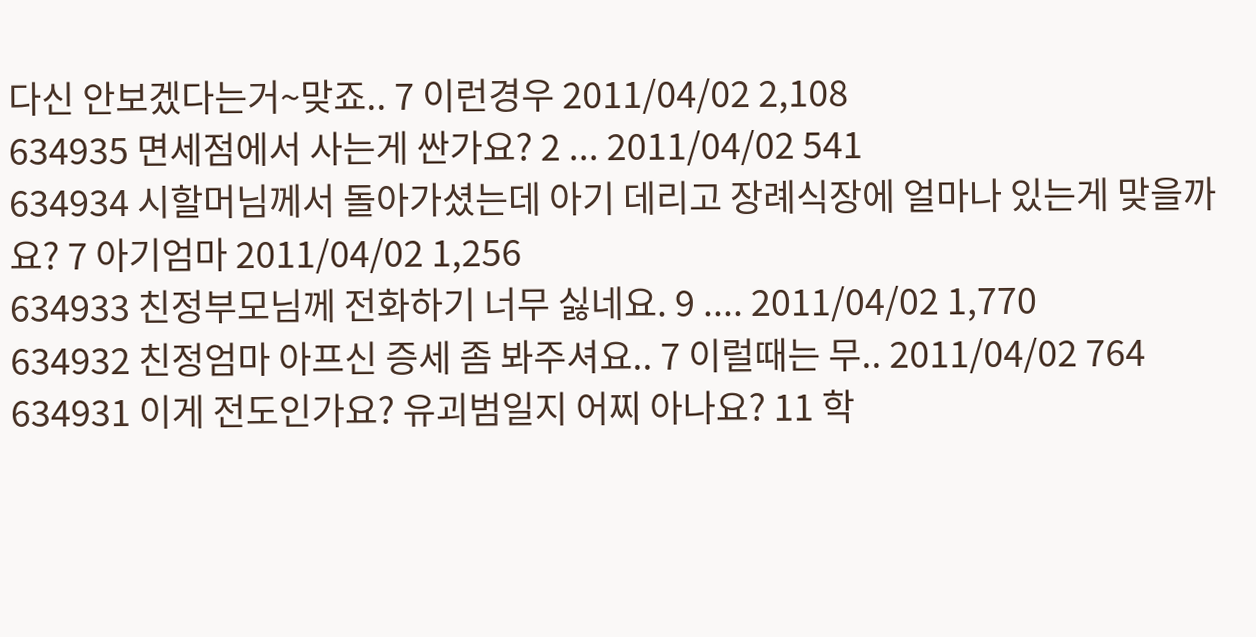다신 안보겠다는거~맞죠.. 7 이런경우 2011/04/02 2,108
634935 면세점에서 사는게 싼가요? 2 ... 2011/04/02 541
634934 시할머님께서 돌아가셨는데 아기 데리고 장례식장에 얼마나 있는게 맞을까요? 7 아기엄마 2011/04/02 1,256
634933 친정부모님께 전화하기 너무 싫네요. 9 .... 2011/04/02 1,770
634932 친정엄마 아프신 증세 좀 봐주셔요.. 7 이럴때는 무.. 2011/04/02 764
634931 이게 전도인가요? 유괴범일지 어찌 아나요? 11 학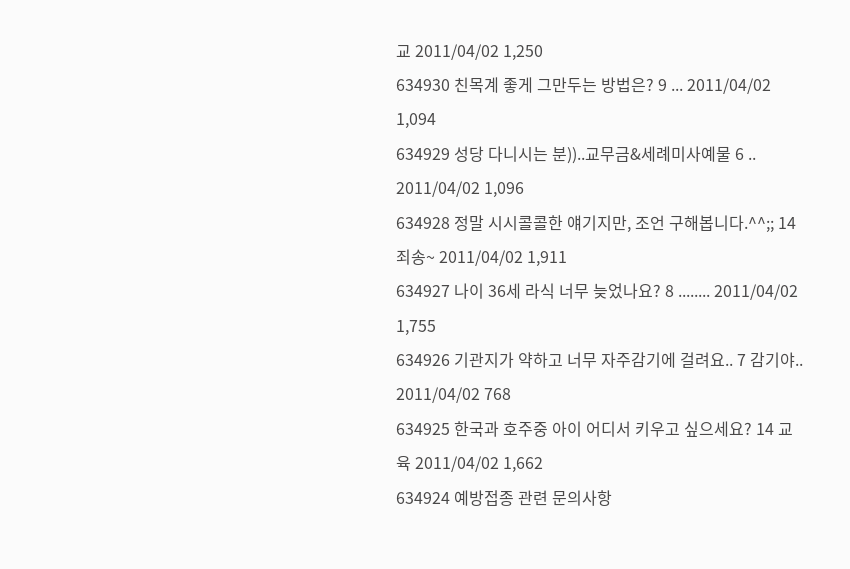교 2011/04/02 1,250
634930 친목계 좋게 그만두는 방법은? 9 ... 2011/04/02 1,094
634929 성당 다니시는 분))..교무금&세례미사예물 6 .. 2011/04/02 1,096
634928 정말 시시콜콜한 얘기지만, 조언 구해봅니다.^^;; 14 죄송~ 2011/04/02 1,911
634927 나이 36세 라식 너무 늦었나요? 8 ........ 2011/04/02 1,755
634926 기관지가 약하고 너무 자주감기에 걸려요.. 7 감기야.. 2011/04/02 768
634925 한국과 호주중 아이 어디서 키우고 싶으세요? 14 교육 2011/04/02 1,662
634924 예방접종 관련 문의사항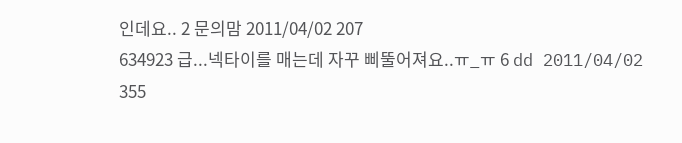인데요.. 2 문의맘 2011/04/02 207
634923 급...넥타이를 매는데 자꾸 삐뚤어져요..ㅠ_ㅠ 6 dd 2011/04/02 355